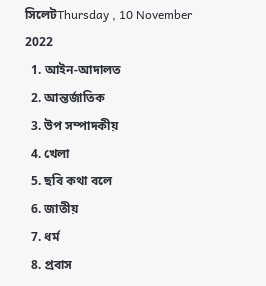সিলেটThursday , 10 November 2022
  1. আইন-আদালত
  2. আন্তর্জাতিক
  3. উপ সম্পাদকীয়
  4. খেলা
  5. ছবি কথা বলে
  6. জাতীয়
  7. ধর্ম
  8. প্রবাস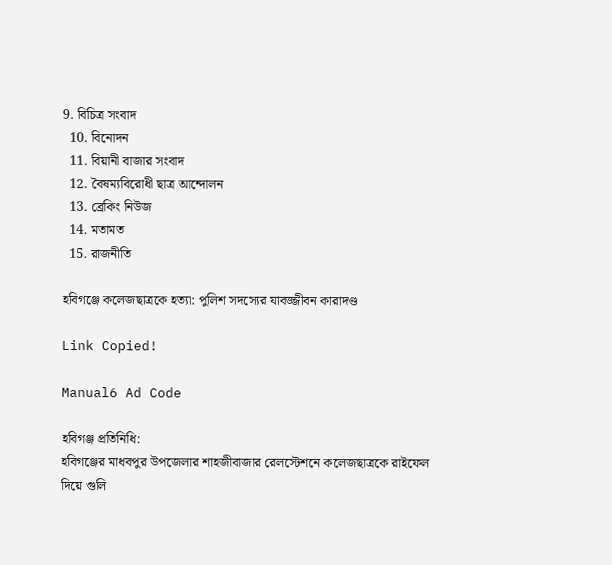9. বিচিত্র সংবাদ
  10. বিনোদন
  11. বিয়ানী বাজার সংবাদ
  12. বৈষম্যবিরোধী ছাত্র আন্দোলন
  13. ব্রেকিং নিউজ
  14. মতামত
  15. রাজনীতি

হবিগঞ্জে কলেজছাত্রকে হত্যা: পুলিশ সদস্যের যাবজ্জীবন কারাদণ্ড

Link Copied!

Manual6 Ad Code

হবিগঞ্জ প্রতিনিধি:
হবিগঞ্জের মাধবপুর উপজেলার শাহজীবাজার রেলস্টেশনে কলেজছাত্রকে রাইফেল দিয়ে গুলি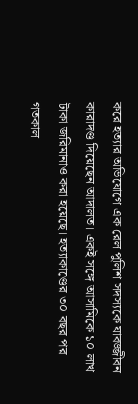করে হত্যার অভিযোগে এক রেল পুলিশ সদস্যকে যাবজ্জীবন কারাদণ্ড দিয়েছেন আদালত। একই সঙ্গে আসামিকে ১০ লাখ টাকা জরিমানাও করা হয়েছে। হত্যাকাণ্ডের ৩০ বছর পর গতকাল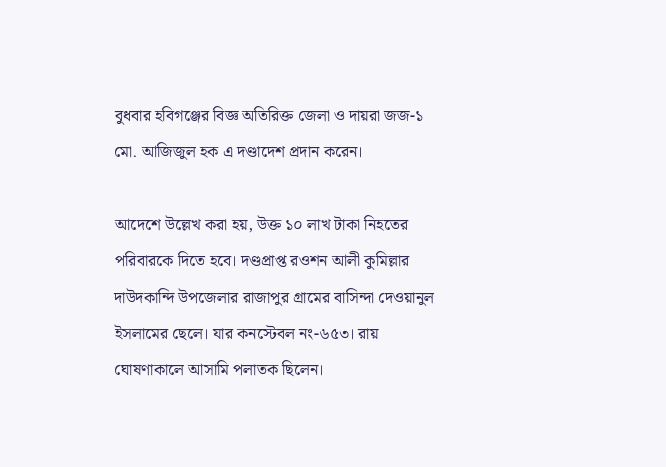বুধবার হবিগঞ্জের বিজ্ঞ অতিরিক্ত জেলা ও দায়রা জজ-১ মো. আজিজুল হক এ দণ্ডাদেশ প্রদান করেন।

আদেশে উল্লেখ করা হয়, উক্ত ১০ লাখ টাকা নিহতের পরিবারকে দিতে হবে। দণ্ডপ্রাপ্ত রওশন আলী কুমিল্লার দাউদকান্দি উপজেলার রাজাপুর গ্রামের বাসিন্দা দেওয়ানুল ইসলামের ছেলে। যার কনস্টেবল নং-৬৫৩। রায় ঘোষণাকালে আসামি পলাতক ছিলেন।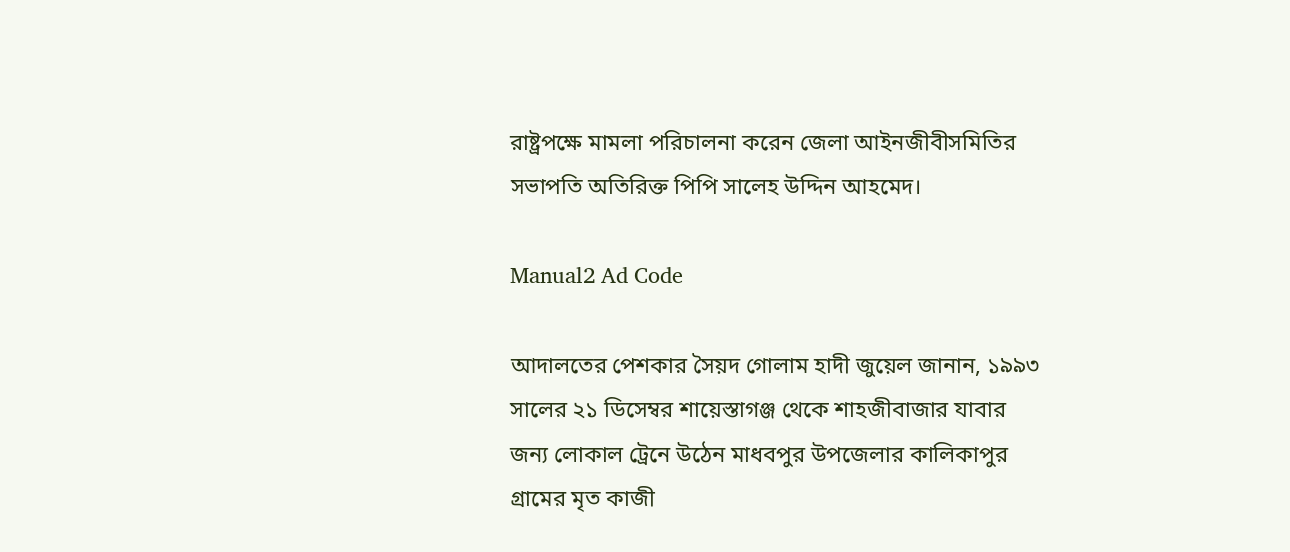রাষ্ট্রপক্ষে মামলা পরিচালনা করেন জেলা আইনজীবীসমিতির সভাপতি অতিরিক্ত পিপি সালেহ উদ্দিন আহমেদ।

Manual2 Ad Code

আদালতের পেশকার সৈয়দ গোলাম হাদী জুয়েল জানান, ১৯৯৩ সালের ২১ ডিসেম্বর শায়েস্তাগঞ্জ থেকে শাহজীবাজার যাবার জন্য লোকাল ট্রেনে উঠেন মাধবপুর উপজেলার কালিকাপুর গ্রামের মৃত কাজী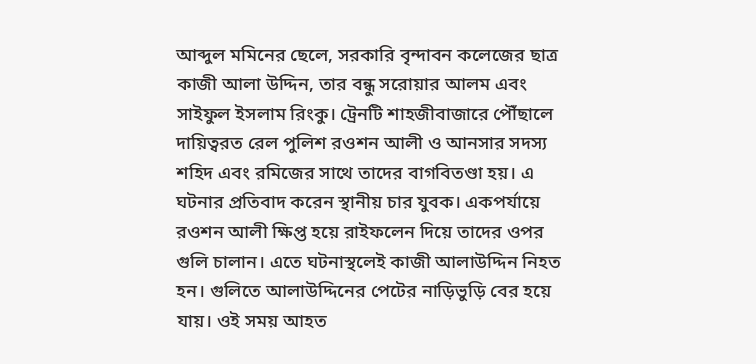আব্দুল মমিনের ছেলে, সরকারি বৃন্দাবন কলেজের ছাত্র কাজী আলা উদ্দিন, তার বন্ধু সরোয়ার আলম এবং সাইফুল ইসলাম রিংকু। ট্রেনটি শাহজীবাজারে পৌঁছালে দায়িত্বরত রেল পুলিশ রওশন আলী ও আনসার সদস্য শহিদ এবং রমিজের সাথে তাদের বাগবিতণ্ডা হয়। এ ঘটনার প্রতিবাদ করেন স্থানীয় চার যুবক। একপর্যায়ে রওশন আলী ক্ষিপ্ত হয়ে রাইফলেন দিয়ে তাদের ওপর গুলি চালান। এতে ঘটনাস্থলেই কাজী আলাউদ্দিন নিহত হন। গুলিতে আলাউদ্দিনের পেটের নাড়িভুড়ি বের হয়ে যায়। ওই সময় আহত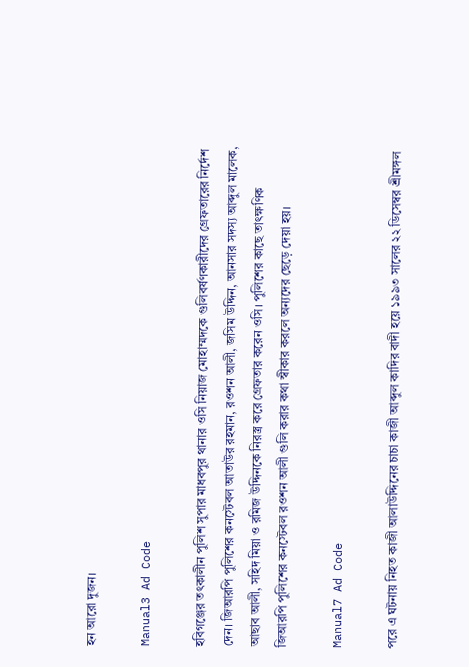হন আরো দুজন।

Manual3 Ad Code

হবিগঞ্জের তৎকালীন পুলিশ সুপার মাধবপুর থানার ওসি নিয়াজ মোহাম্মদকে গুলিবর্ষণকারীদের গ্রেফতারের নির্দেশ দেন। জিআরপি পুলিশের কনস্টেবল আতাউর রহমান, রওশন আলী, জসিম উদ্দিন, আনসার সদস্য আব্দুল মালেক, আছাব আলী, সহিদ মিয়া ও রমিজ উদ্দিনকে নিরস্ত্র করে গ্রেফতার করেন ওসি। পুলিশের কাছে তাৎক্ষণিক জিআরপি পুলিশের কনস্টেবল রওশন আলী গুলি করার কথা স্বীকার করলে অন্যদের ছেড়ে দেয়া হয়।

Manual7 Ad Code

পরে এ ঘটনায় নিহত কাজী আলাউদ্দিনের চাচা কাজী আব্দুল কাদির বাদী হয়ে ১৯৯৩ সালের ২২ ডিসেম্বর শ্রীমঙ্গল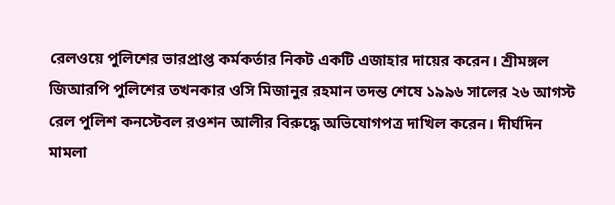রেলওয়ে পুলিশের ভারপ্রাপ্ত কর্মকর্তার নিকট একটি এজাহার দায়ের করেন। শ্রীমঙ্গল জিআরপি পুলিশের তখনকার ওসি মিজানুর রহমান তদন্ত শেষে ১৯৯৬ সালের ২৬ আগস্ট রেল পুলিশ কনস্টেবল রওশন আলীর বিরুদ্ধে অভিযোগপত্র দাখিল করেন। দীর্ঘদিন মামলা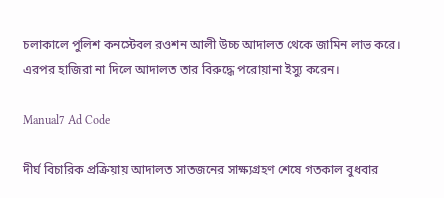চলাকালে পুলিশ কনস্টেবল রওশন আলী উচ্চ আদালত থেকে জামিন লাভ করে। এরপর হাজিরা না দিলে আদালত তার বিরুদ্ধে পরোয়ানা ইস্যু করেন।

Manual7 Ad Code

দীর্ঘ বিচারিক প্রক্রিয়ায় আদালত সাতজনের সাক্ষ্যগ্রহণ শেষে গতকাল বুধবার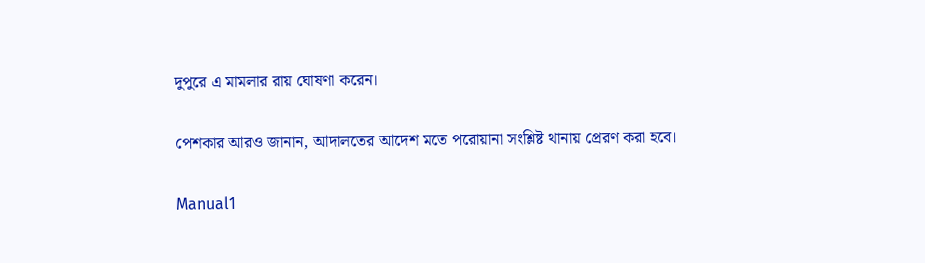দুপুরে এ মামলার রায় ঘোষণা করেন।

পেশকার আরও জানান, আদালতের আদেশ মতে পরোয়ানা সংশ্লিষ্ট থানায় প্রেরণ করা হবে।

Manual1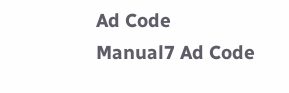Ad Code
Manual7 Ad Code